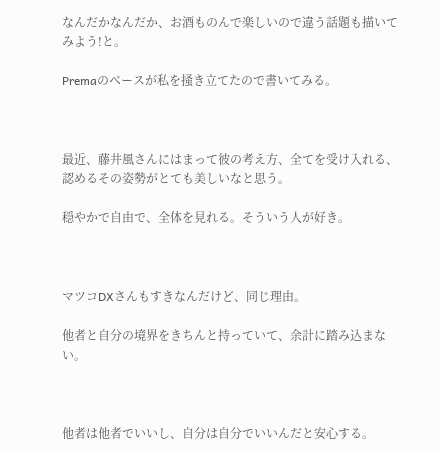なんだかなんだか、お酒ものんで楽しいので違う話題も描いてみよう!と。

Premaのベースが私を掻き立てたので書いてみる。



最近、藤井風さんにはまって彼の考え方、全てを受け入れる、認めるその姿勢がとても美しいなと思う。

穏やかで自由で、全体を見れる。そういう人が好き。



マツコDXさんもすきなんだけど、同じ理由。

他者と自分の境界をきちんと持っていて、余計に踏み込まない。



他者は他者でいいし、自分は自分でいいんだと安心する。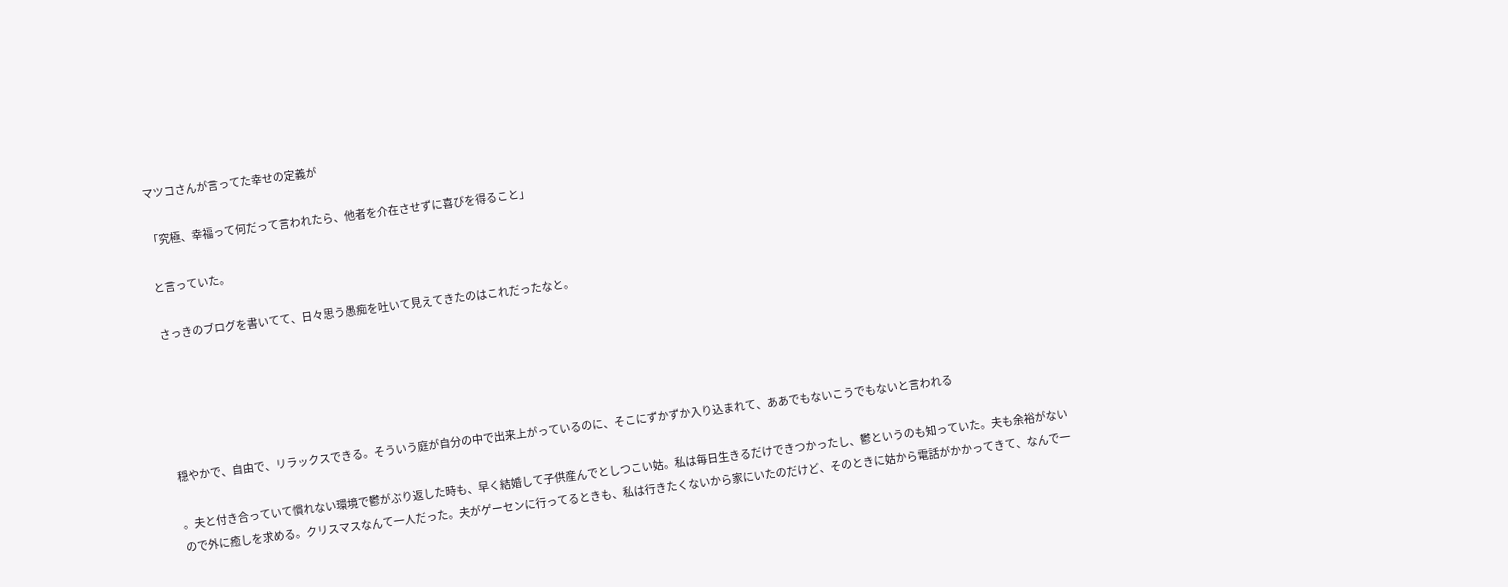マツコさんが言ってた幸せの定義が

「究極、幸福って何だって言われたら、他者を介在させずに喜びを得ること」

と言っていた。

さっきのブログを書いてて、日々思う愚痴を吐いて見えてきたのはこれだったなと。





穏やかで、自由で、リラックスできる。そういう庭が自分の中で出来上がっているのに、そこにずかずか入り込まれて、ああでもないこうでもないと言われる

。夫と付き合っていて慣れない環境で鬱がぶり返した時も、早く結婚して子供産んでとしつこい姑。私は毎日生きるだけできつかったし、鬱というのも知っていた。夫も余裕がないので外に癒しを求める。クリスマスなんて一人だった。夫がゲーセンに行ってるときも、私は行きたくないから家にいたのだけど、そのときに姑から電話がかかってきて、なんで一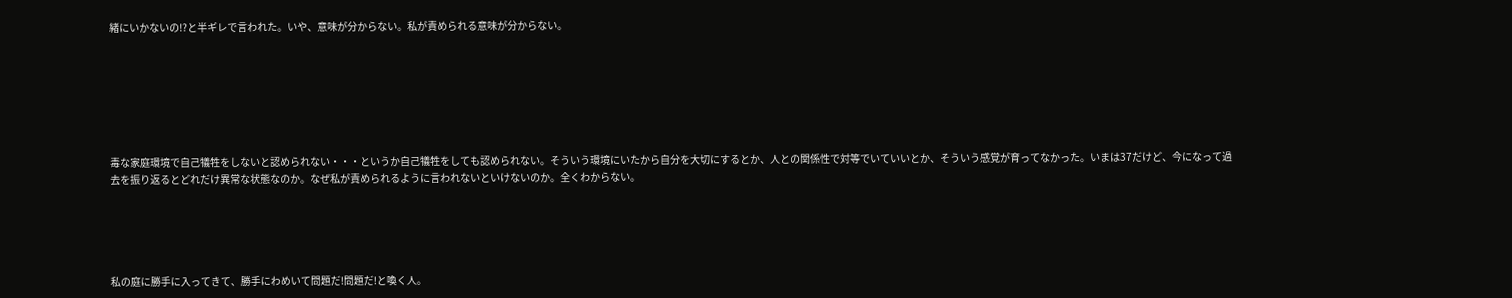緒にいかないの!?と半ギレで言われた。いや、意味が分からない。私が責められる意味が分からない。







毒な家庭環境で自己犠牲をしないと認められない・・・というか自己犠牲をしても認められない。そういう環境にいたから自分を大切にするとか、人との関係性で対等でいていいとか、そういう感覚が育ってなかった。いまは37だけど、今になって過去を振り返るとどれだけ異常な状態なのか。なぜ私が責められるように言われないといけないのか。全くわからない。





私の庭に勝手に入ってきて、勝手にわめいて問題だ!問題だ!と喚く人。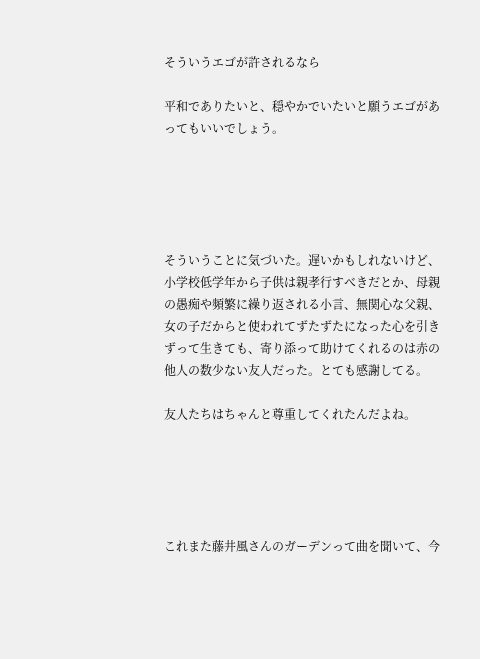そういうエゴが許されるなら

平和でありたいと、穏やかでいたいと願うエゴがあってもいいでしょう。





そういうことに気づいた。遅いかもしれないけど、小学校低学年から子供は親孝行すべきだとか、母親の愚痴や頻繁に繰り返される小言、無関心な父親、女の子だからと使われてずたずたになった心を引きずって生きても、寄り添って助けてくれるのは赤の他人の数少ない友人だった。とても感謝してる。

友人たちはちゃんと尊重してくれたんだよね。





これまた藤井風さんのガーデンって曲を聞いて、今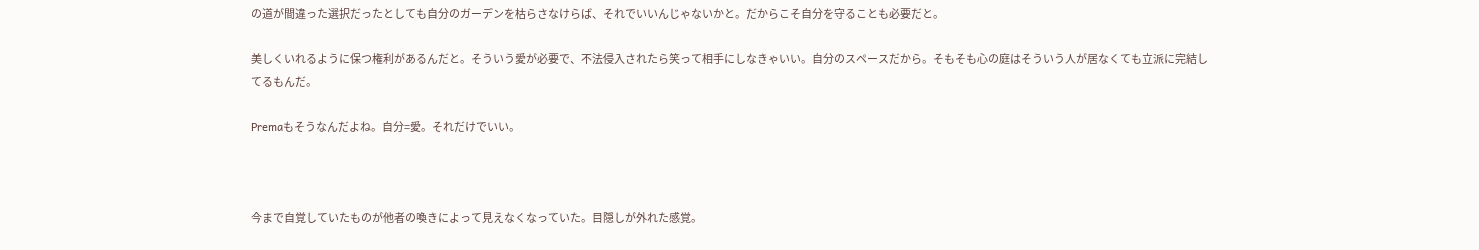の道が間違った選択だったとしても自分のガーデンを枯らさなけらば、それでいいんじゃないかと。だからこそ自分を守ることも必要だと。

美しくいれるように保つ権利があるんだと。そういう愛が必要で、不法侵入されたら笑って相手にしなきゃいい。自分のスペースだから。そもそも心の庭はそういう人が居なくても立派に完結してるもんだ。

Premaもそうなんだよね。自分=愛。それだけでいい。



今まで自覚していたものが他者の喚きによって見えなくなっていた。目隠しが外れた感覚。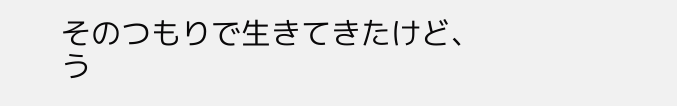そのつもりで生きてきたけど、う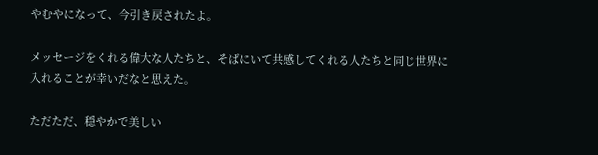やむやになって、今引き戻されたよ。

メッセージをくれる偉大な人たちと、そばにいて共感してくれる人たちと同じ世界に入れることが幸いだなと思えた。

ただただ、穏やかで美しい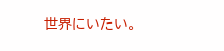世界にいたい。